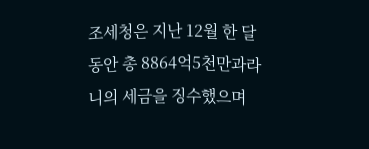조세청은 지난 12월 한 달 동안 총 8864억5천만과라니의 세금을 징수했으며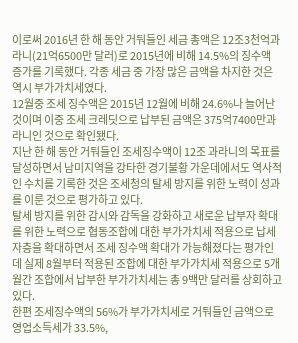이로써 2016년 한 해 동안 거둬들인 세금 총액은 12조3천억과라니(21억6500만 달러)로 2015년에 비해 14.5%의 징수액 증가를 기록했다. 각종 세금 중 가장 많은 금액을 차지한 것은 역시 부가가치세였다.
12월중 조세 징수액은 2015년 12월에 비해 24.6%나 늘어난 것이며 이중 조세 크레딧으로 납부된 금액은 375억7400만과라니인 것으로 확인됐다.
지난 한 해 동안 거둬들인 조세징수액이 12조 과라니의 목표를 달성하면서 남미지역을 강타한 경기불황 가운데에서도 역사적인 수치를 기록한 것은 조세청의 탈세 방지를 위한 노력이 성과를 이룬 것으로 평가하고 있다.
탈세 방지를 위한 감시와 감독을 강화하고 새로운 납부자 확대를 위한 노력으로 협동조합에 대한 부가가치세 적용으로 납세자층을 확대하면서 조세 징수액 확대가 가능해졌다는 평가인데 실제 8월부터 적용된 조합에 대한 부가가치세 적용으로 5개월간 조합에서 납부한 부가가치세는 총 9백만 달러를 상회하고 있다.
한편 조세징수액의 56%가 부가가치세로 거둬들인 금액으로 영업소득세가 33.5%,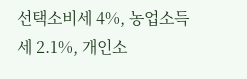선택소비세 4%, 농업소득세 2.1%, 개인소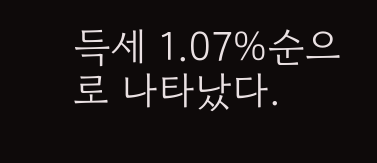득세 1.07%순으로 나타났다.